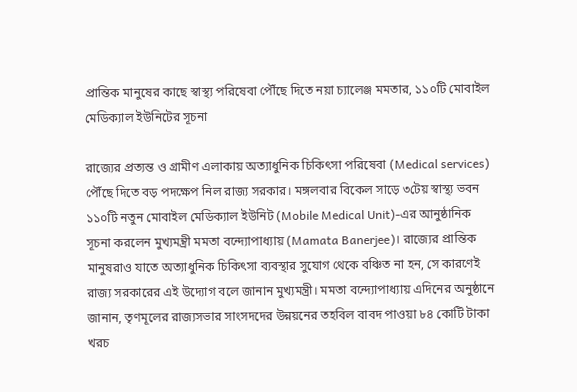প্রান্তিক মানুষের কাছে স্বাস্থ্য পরিষেবা পৌঁছে দিতে নয়া চ্যালেঞ্জ মমতার, ১১০টি মোবাইল মেডিক্যাল ইউনিটের সূচনা

রাজ্যের প্রত্যন্ত ও গ্রামীণ এলাকায় অত্যাধুনিক চিকিৎসা পরিষেবা (Medical services) পৌঁছে দিতে বড় পদক্ষেপ নিল রাজ্য সরকার। মঙ্গলবার বিকেল সাড়ে ৩টেয় স্বাস্থ্য ভবন ১১০টি নতুন মোবাইল মেডিক্যাল ইউনিট (Mobile Medical Unit)-এর আনুষ্ঠানিক সূচনা করলেন মুখ্যমন্ত্রী মমতা বন্দ্যোপাধ্যায় (Mamata Banerjee)। রাজ্যের প্রান্তিক মানুষরাও যাতে অত্যাধুনিক চিকিৎসা ব্যবস্থার সুযোগ থেকে বঞ্চিত না হন, সে কারণেই রাজ্য সরকারের এই উদ্যোগ বলে জানান মুখ্যমন্ত্রী। মমতা বন্দ্যোপাধ্যায় এদিনের অনুষ্ঠানে জানান, তৃণমূলের রাজ্যসভার সাংসদদের উন্নয়নের তহবিল বাবদ পাওয়া ৮৪ কোটি টাকা খরচ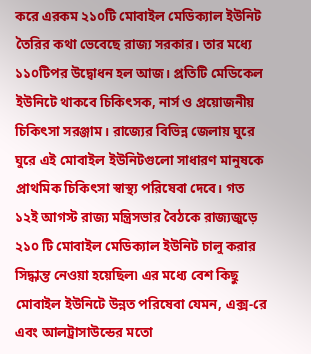করে এরকম ২১০টি মোবাইল মেডিক্যাল ইউনিট তৈরির কথা ভেবেছে রাজ্য সরকার। তার মধ্যে ১১০টিপর উদ্বোধন হল আজ। প্রতিটি মেডিকেল ইউনিটে থাকবে চিকিৎসক, নার্স ও প্রয়োজনীয় চিকিৎসা সরঞ্জাম। রাজ্যের বিভিন্ন জেলায় ঘুরে ঘুরে এই মোবাইল ইউনিটগুলো সাধারণ মানুষকে প্রাথমিক চিকিৎসা স্বাস্থ্য পরিষেবা দেবে। গত ১২ই আগস্ট রাজ্য মন্ত্রিসভার বৈঠকে রাজ্যজুড়ে ২১০ টি মোবাইল মেডিক্যাল ইউনিট চালু করার সিদ্ধান্ত নেওয়া হয়েছিল৷ এর মধ্যে বেশ কিছু মোবাইল ইউনিটে উন্নত পরিষেবা যেমন, এক্স-রে এবং আলট্রাসাউন্ডের মতো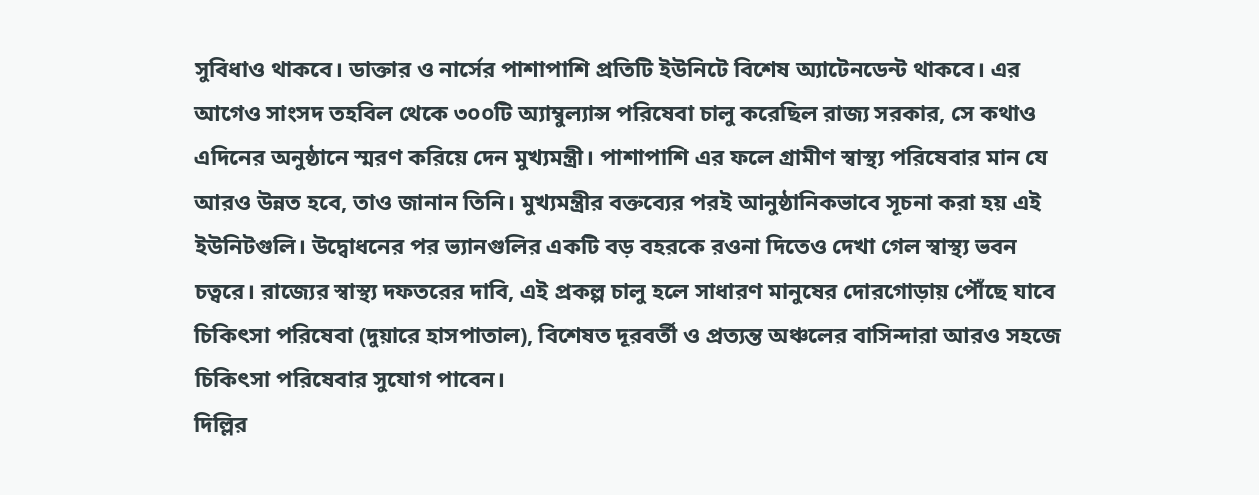সুবিধাও থাকবে। ডাক্তার ও নার্সের পাশাপাশি প্রতিটি ইউনিটে বিশেষ অ্যাটেনডেন্ট থাকবে। এর আগেও সাংসদ তহবিল থেকে ৩০০টি অ্যাম্বুল্যান্স পরিষেবা চালু করেছিল রাজ্য সরকার, সে কথাও এদিনের অনুষ্ঠানে স্মরণ করিয়ে দেন মুখ্যমন্ত্রী। পাশাপাশি এর ফলে গ্রামীণ স্বাস্থ্য পরিষেবার মান যে আরও উন্নত হবে, তাও জানান তিনি। মুখ্যমন্ত্রীর বক্তব্যের পরই আনুষ্ঠানিকভাবে সূচনা করা হয় এই ইউনিটগুলি। উদ্বোধনের পর ভ্যানগুলির একটি বড় বহরকে রওনা দিতেও দেখা গেল স্বাস্থ্য ভবন চত্বরে। রাজ্যের স্বাস্থ্য দফতরের দাবি, এই প্রকল্প চালু হলে সাধারণ মানুষের দোরগোড়ায় পৌঁছে যাবে চিকিৎসা পরিষেবা (দুয়ারে হাসপাতাল), বিশেষত দূরবর্তী ও প্রত্যন্ত অঞ্চলের বাসিন্দারা আরও সহজে চিকিৎসা পরিষেবার সুযোগ পাবেন।
দিল্লির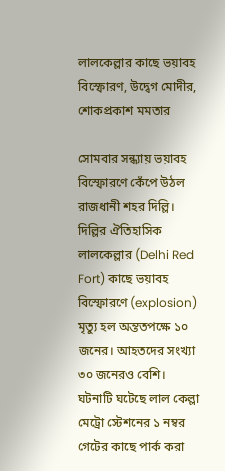লালকেল্লার কাছে ভয়াবহ বিস্ফোরণ, উদ্বেগ মোদীর, শোকপ্রকাশ মমতার

সোমবার সন্ধ্যায় ভয়াবহ বিস্ফোরণে কেঁপে উঠল রাজধানী শহর দিল্লি। দিল্লির ঐতিহাসিক লালকেল্লার (Delhi Red Fort) কাছে ভয়াবহ বিস্ফোরণে (explosion) মৃত্যু হল অন্ততপক্ষে ১০ জনের। আহতদের সংখ্যা ৩০ জনেরও বেশি। ঘটনাটি ঘটেছে লাল কেল্লা মেট্রো স্টেশনের ১ নম্বর গেটের কাছে পার্ক করা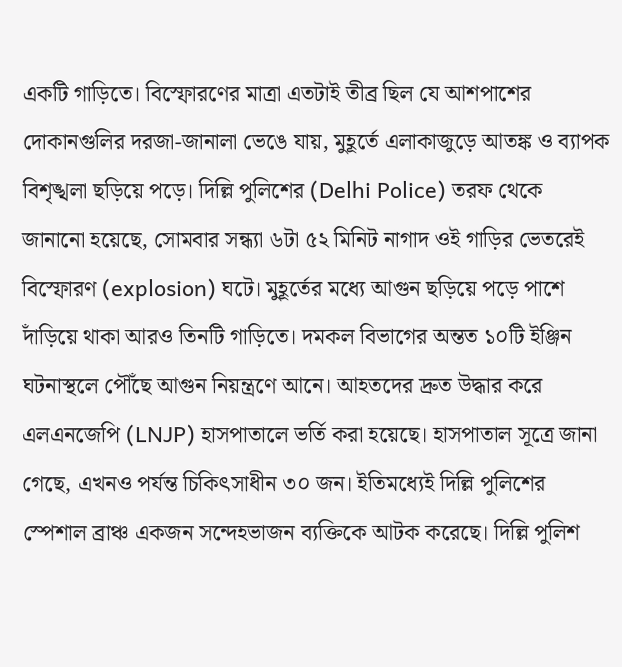একটি গাড়িতে। বিস্ফোরণের মাত্রা এতটাই তীব্র ছিল যে আশপাশের দোকানগুলির দরজা-জানালা ভেঙে যায়, মুহূর্তে এলাকাজুড়ে আতঙ্ক ও ব্যাপক বিশৃঙ্খলা ছড়িয়ে পড়ে। দিল্লি পুলিশের (Delhi Police) তরফ থেকে জানানো হয়েছে, সোমবার সন্ধ্যা ৬টা ৫২ মিনিট নাগাদ ওই গাড়ির ভেতরেই বিস্ফোরণ (explosion) ঘটে। মুহূর্তের মধ্যে আগুন ছড়িয়ে পড়ে পাশে দাঁড়িয়ে থাকা আরও তিনটি গাড়িতে। দমকল বিভাগের অন্তত ১০টি ইঞ্জিন ঘটনাস্থলে পৌঁছে আগুন নিয়ন্ত্রণে আনে। আহতদের দ্রুত উদ্ধার করে এলএনজেপি (LNJP) হাসপাতালে ভর্তি করা হয়েছে। হাসপাতাল সূত্রে জানা গেছে, এখনও পর্যন্ত চিকিৎসাধীন ৩০ জন। ইতিমধ্যেই দিল্লি পুলিশের স্পেশাল ব্রাঞ্চ একজন সন্দেহভাজন ব্যক্তিকে আটক করেছে। দিল্লি পুলিশ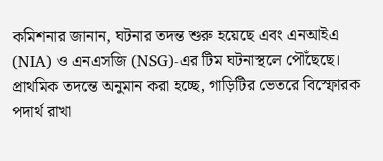কমিশনার জানান, ঘটনার তদন্ত শুরু হয়েছে এবং এনআইএ (NIA) ও এনএসজি (NSG)-এর টিম ঘটনাস্থলে পৌঁছেছে। প্রাথমিক তদন্তে অনুমান করা হচ্ছে, গাড়িটির ভেতরে বিস্ফোরক পদার্থ রাখা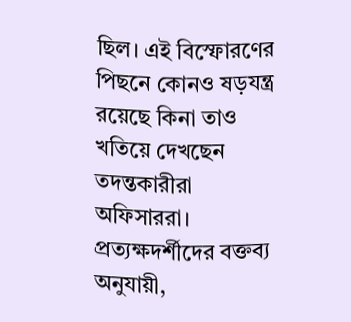ছিল। এই বিস্ফোরণের পিছনে কোনও ষড়যন্ত্র রয়েছে কিনা তাও খতিয়ে দেখছেন তদন্তকারীরা অফিসাররা। প্রত্যক্ষদর্শীদের বক্তব্য অনুযায়ী,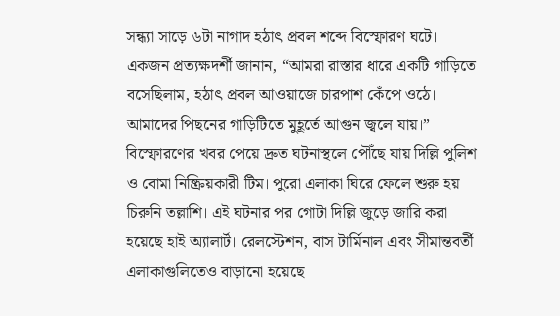সন্ধ্যা সাড়ে ৬টা নাগাদ হঠাৎ প্রবল শব্দে বিস্ফোরণ ঘটে। একজন প্রত্যক্ষদর্শী জানান, “আমরা রাস্তার ধারে একটি গাড়িতে বসেছিলাম, হঠাৎ প্রবল আওয়াজে চারপাশ কেঁপে ওঠে। আমাদের পিছনের গাড়িটিতে মুহূর্তে আগুন জ্বলে যায়।” বিস্ফোরণের খবর পেয়ে দ্রুত ঘটনাস্থলে পৌঁছে যায় দিল্লি পুলিশ ও বোমা নিষ্ক্রিয়কারী টিম। পুরো এলাকা ঘিরে ফেলে শুরু হয় চিরুনি তল্লাশি। এই ঘটনার পর গোটা দিল্লি জুড়ে জারি করা হয়েছে হাই অ্যালার্ট। রেলস্টেশন, বাস টার্মিনাল এবং সীমান্তবর্তী এলাকাগুলিতেও বাড়ানো হয়েছে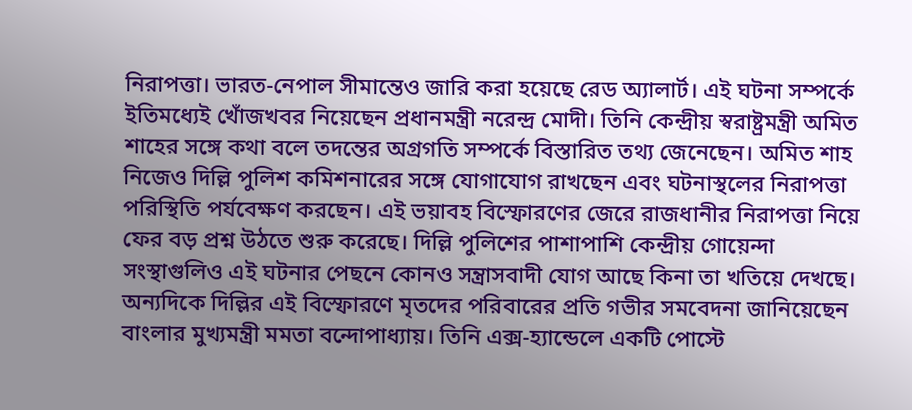নিরাপত্তা। ভারত-নেপাল সীমান্তেও জারি করা হয়েছে রেড অ্যালার্ট। এই ঘটনা সম্পর্কে ইতিমধ্যেই খোঁজখবর নিয়েছেন প্রধানমন্ত্রী নরেন্দ্র মোদী। তিনি কেন্দ্রীয় স্বরাষ্ট্রমন্ত্রী অমিত শাহের সঙ্গে কথা বলে তদন্তের অগ্রগতি সম্পর্কে বিস্তারিত তথ্য জেনেছেন। অমিত শাহ নিজেও দিল্লি পুলিশ কমিশনারের সঙ্গে যোগাযোগ রাখছেন এবং ঘটনাস্থলের নিরাপত্তা পরিস্থিতি পর্যবেক্ষণ করছেন। এই ভয়াবহ বিস্ফোরণের জেরে রাজধানীর নিরাপত্তা নিয়ে ফের বড় প্রশ্ন উঠতে শুরু করেছে। দিল্লি পুলিশের পাশাপাশি কেন্দ্রীয় গোয়েন্দা সংস্থাগুলিও এই ঘটনার পেছনে কোনও সন্ত্রাসবাদী যোগ আছে কিনা তা খতিয়ে দেখছে। অন্যদিকে দিল্লির এই বিস্ফোরণে মৃতদের পরিবারের প্রতি গভীর সমবেদনা জানিয়েছেন বাংলার মুখ্যমন্ত্রী মমতা বন্দোপাধ্যায়। তিনি এক্স-হ্যান্ডেলে একটি পোস্টে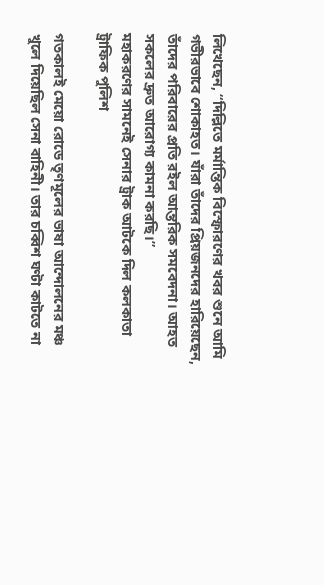লিখেছেন, “দিল্লিতে মর্মান্তিক বিস্ফোরণের খবর শুনে আমি গভীরভাবে শোকাহত। যাঁরা তাঁদের প্রিয়জনদের হারিয়েছেন, তাঁদের পরিবারের প্রতি রইল আন্তরিক সমবেদনা। আহত সকলের দ্রুত আরোগ্য কামনা করছি।”
মহাকরণের সামনেই সেনার ট্রাক আটকে দিল কলকাতা ট্রাফিক পুলিশ

গতকালই মেয়ো রোডে তৃণমূলের ভাষা আন্দোলনের মঞ্চ খুলে দিয়েছিল সেনা বাহিনী। তার চব্বিশ ঘণ্টা কাটতে না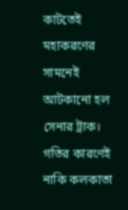কাটতেই মহাকরণের সামনেই আটকানো হল সেনার ট্রাক। গতির কারণেই নাকি কলকাতা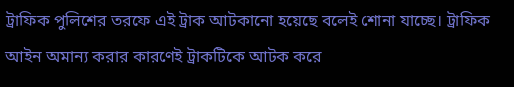ট্রাফিক পুলিশের তরফে এই ট্রাক আটকানো হয়েছে বলেই শোনা যাচ্ছে। ট্রাফিক আইন অমান্য করার কারণেই ট্রাকটিকে আটক করে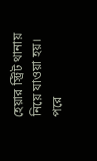হেয়ার স্ট্রিট থানায় নিয়ে যাওয়া হয়। পরে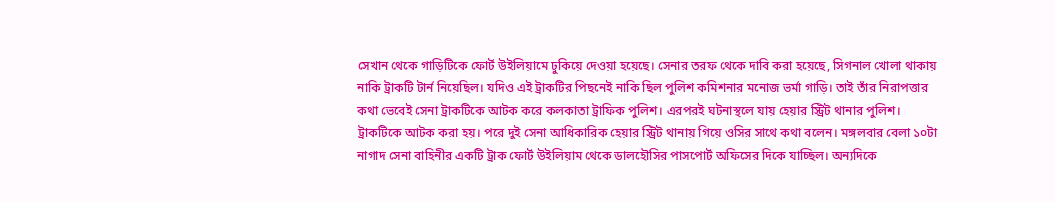সেখান থেকে গাড়িটিকে ফোর্ট উইলিয়ামে ঢুকিয়ে দেওয়া হয়েছে। সেনার তরফ থেকে দাবি করা হয়েছে, সিগনাল খোলা থাকায় নাকি ট্রাকটি টার্ন নিয়েছিল। যদিও এই ট্রাকটির পিছনেই নাকি ছিল পুলিশ কমিশনার মনোজ ভর্মা গাড়ি। তাই তাঁর নিরাপত্তার কথা ভেবেই সেনা ট্রাকটিকে আটক করে কলকাতা ট্রাফিক পুলিশ। এরপরই ঘটনাস্থলে যায় হেয়ার স্ট্রিট থানার পুলিশ। ট্রাকটিকে আটক করা হয়। পরে দুই সেনা আধিকারিক হেয়ার স্ট্রিট থানায় গিয়ে ওসির সাথে কথা বলেন। মঙ্গলবার বেলা ১০টা নাগাদ সেনা বাহিনীর একটি ট্রাক ফোর্ট উইলিয়াম থেকে ডালহৌসির পাসপোর্ট অফিসের দিকে যাচ্ছিল। অন্যদিকে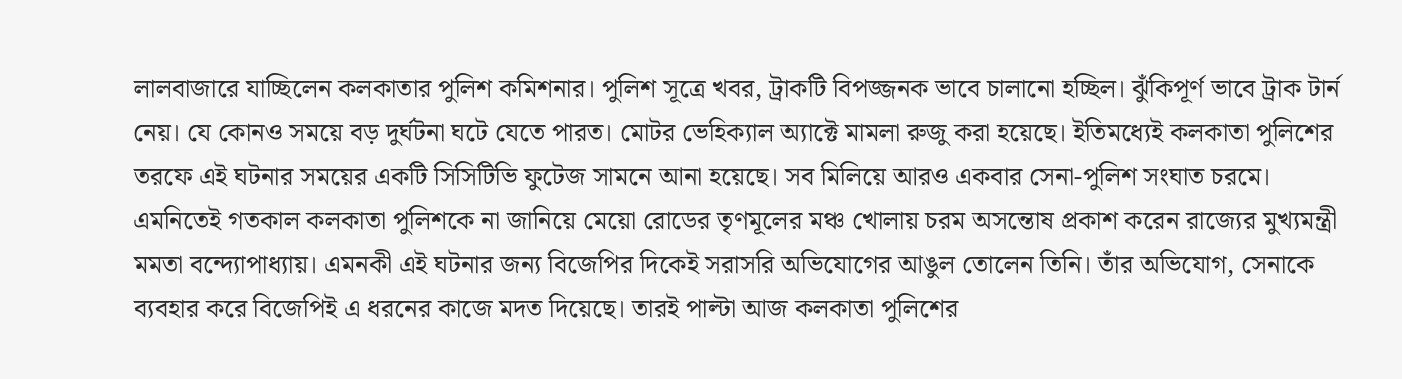লালবাজারে যাচ্ছিলেন কলকাতার পুলিশ কমিশনার। পুলিশ সূত্রে খবর, ট্রাকটি বিপজ্জনক ভাবে চালানো হচ্ছিল। ঝুঁকিপূর্ণ ভাবে ট্রাক টার্ন নেয়। যে কোনও সময়ে বড় দুর্ঘটনা ঘটে যেতে পারত। মোটর ভেহিক্যাল অ্যাক্টে মামলা রুজু করা হয়েছে। ইতিমধ্যেই কলকাতা পুলিশের তরফে এই ঘটনার সময়ের একটি সিসিটিভি ফুটেজ সামনে আনা হয়েছে। সব মিলিয়ে আরও একবার সেনা-পুলিশ সংঘাত চরমে। এমনিতেই গতকাল কলকাতা পুলিশকে না জানিয়ে মেয়ো রোডের তৃণমূলের মঞ্চ খোলায় চরম অসন্তোষ প্রকাশ করেন রাজ্যের মুখ্যমন্ত্রী মমতা বন্দ্যোপাধ্যায়। এমনকী এই ঘটনার জন্য বিজেপির দিকেই সরাসরি অভিযোগের আঙুল তোলেন তিনি। তাঁর অভিযোগ, সেনাকে ব্যবহার করে বিজেপিই এ ধরনের কাজে মদত দিয়েছে। তারই পাল্টা আজ কলকাতা পুলিশের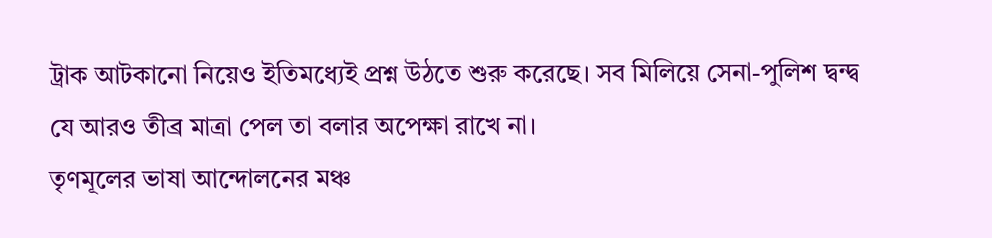ট্রাক আটকানো নিয়েও ইতিমধ্যেই প্রশ্ন উঠতে শুরু করেছে। সব মিলিয়ে সেনা-পুলিশ দ্বন্দ্ব যে আরও তীব্র মাত্রা পেল তা বলার অপেক্ষা রাখে না।
তৃণমূলের ভাষা আন্দোলনের মঞ্চ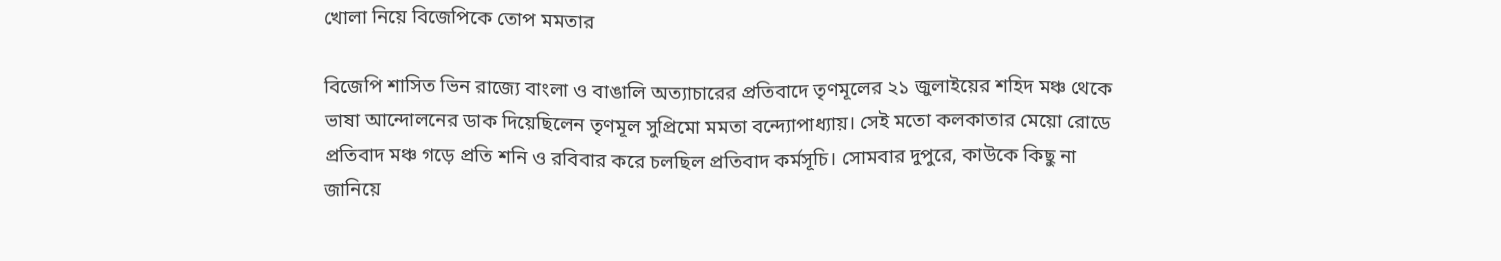খোলা নিয়ে বিজেপিকে তোপ মমতার

বিজেপি শাসিত ভিন রাজ্যে বাংলা ও বাঙালি অত্যাচারের প্রতিবাদে তৃণমূলের ২১ জুলাইয়ের শহিদ মঞ্চ থেকে ভাষা আন্দোলনের ডাক দিয়েছিলেন তৃণমূল সুপ্রিমো মমতা বন্দ্যোপাধ্যায়। সেই মতো কলকাতার মেয়ো রোডে প্রতিবাদ মঞ্চ গড়ে প্রতি শনি ও রবিবার করে চলছিল প্রতিবাদ কর্মসূচি। সোমবার দুপুরে, কাউকে কিছু না জানিয়ে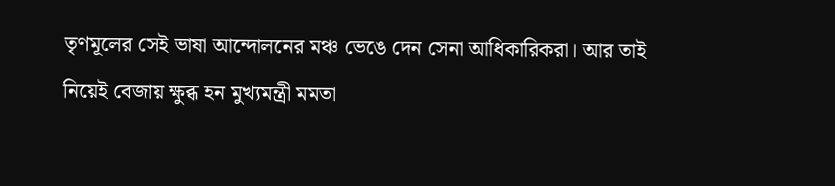তৃণমূলের সেই ভাষা আন্দোলনের মঞ্চ ভেঙে দেন সেনা আধিকারিকরা। আর তাই নিয়েই বেজায় ক্ষুব্ধ হন মুখ্যমন্ত্রী মমতা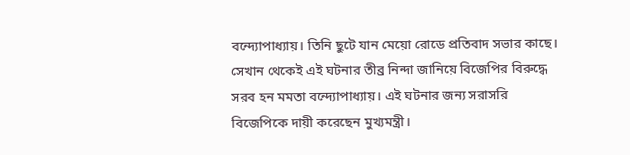বন্দ্যোপাধ্যায়। তিনি ছুটে যান মেয়ো রোডে প্রতিবাদ সভার কাছে। সেখান থেকেই এই ঘটনার তীব্র নিন্দা জানিয়ে বিজেপির বিরুদ্ধে সরব হন মমতা বন্দ্যোপাধ্যায়। এই ঘটনার জন্য সরাসরি বিজেপিকে দায়ী করেছেন মুখ্যমন্ত্রী।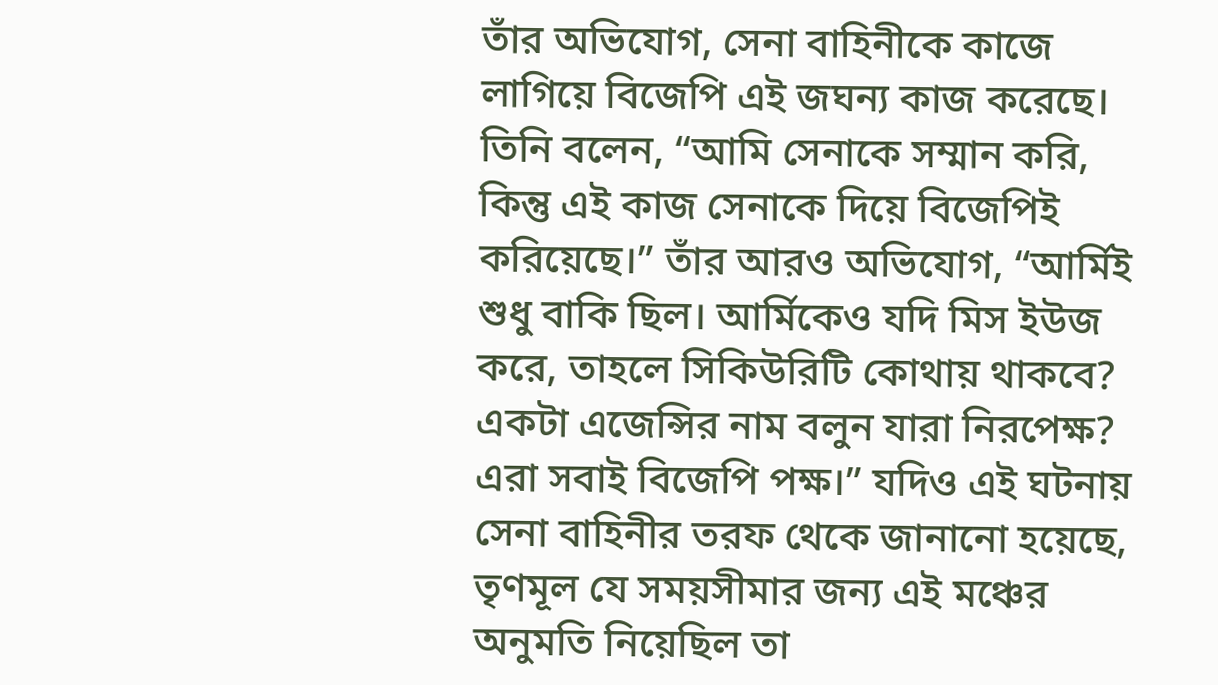তাঁর অভিযোগ, সেনা বাহিনীকে কাজে লাগিয়ে বিজেপি এই জঘন্য কাজ করেছে। তিনি বলেন, “আমি সেনাকে সম্মান করি, কিন্তু এই কাজ সেনাকে দিয়ে বিজেপিই করিয়েছে।” তাঁর আরও অভিযোগ, “আর্মিই শুধু বাকি ছিল। আর্মিকেও যদি মিস ইউজ করে, তাহলে সিকিউরিটি কোথায় থাকবে? একটা এজেন্সির নাম বলুন যারা নিরপেক্ষ? এরা সবাই বিজেপি পক্ষ।” যদিও এই ঘটনায় সেনা বাহিনীর তরফ থেকে জানানো হয়েছে, তৃণমূল যে সময়সীমার জন্য এই মঞ্চের অনুমতি নিয়েছিল তা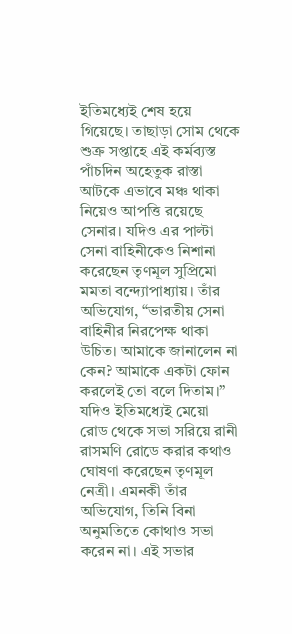ইতিমধ্যেই শেষ হয়ে গিয়েছে। তাছাড়া সোম থেকে শুক্র সপ্তাহে এই কর্মব্যস্ত পাঁচদিন অহেতুক রাস্তা আটকে এভাবে মঞ্চ থাকা নিয়েও আপত্তি রয়েছে সেনার। যদিও এর পাল্টা সেনা বাহিনীকেও নিশানা করেছেন তৃণমূল সুপ্রিমো মমতা বন্দ্যোপাধ্যায়। তাঁর অভিযোগ, “ভারতীয় সেনা বাহিনীর নিরপেক্ষ থাকা উচিত। আমাকে জানালেন না কেন? আমাকে একটা ফোন করলেই তো বলে দিতাম।” যদিও ইতিমধ্যেই মেয়ো রোড থেকে সভা সরিয়ে রানী রাসমণি রোডে করার কথাও ঘোষণা করেছেন তৃণমূল নেত্রী। এমনকী তাঁর অভিযোগ, তিনি বিনা অনুমতিতে কোথাও সভা করেন না। এই সভার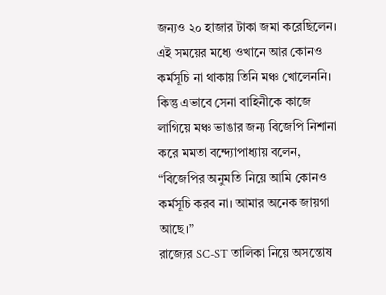জন্যও ২০ হাজার টাকা জমা করেছিলেন। এই সময়ের মধ্যে ওখানে আর কোনও কর্মসূচি না থাকায় তিনি মঞ্চ খোলেননি। কিন্তু এভাবে সেনা বাহিনীকে কাজে লাগিয়ে মঞ্চ ভাঙার জন্য বিজেপি নিশানা করে মমতা বন্দ্যোপাধ্যায় বলেন, “বিজেপির অনুমতি নিয়ে আমি কোনও কর্মসূচি করব না। আমার অনেক জায়গা আছে।”
রাজ্যের SC-ST তালিকা নিয়ে অসন্তোষ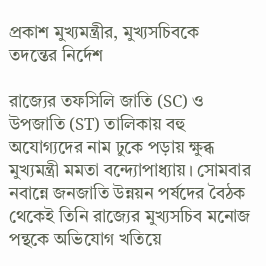প্রকাশ মুখ্যমন্ত্রীর, মুখ্যসচিবকে তদন্তের নির্দেশ

রাজ্যের তফসিলি জাতি (SC) ও উপজাতি (ST) তালিকায় বহু অযোগ্যদের নাম ঢুকে পড়ায় ক্ষুব্ধ মুখ্যমন্ত্রী মমতা বন্দ্যোপাধ্যায়। সোমবার নবান্নে জনজাতি উন্নয়ন পর্ষদের বৈঠক থেকেই তিনি রাজ্যের মুখ্যসচিব মনোজ পন্থকে অভিযোগ খতিয়ে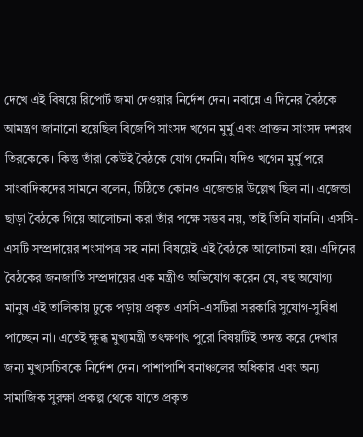দেখে এই বিষয়ে রিপোর্ট জমা দেওয়ার নির্দেশ দেন। নবান্নে এ দিনের বৈঠকে আমন্ত্রণ জানানো হয়েছিল বিজেপি সাংসদ খগেন মুর্মু এবং প্রাক্তন সাংসদ দশরথ তিরকেকে। কিন্তু তাঁরা কেউই বৈঠকে যোগ দেননি। যদিও খগেন মুর্মু পরে সাংবাদিকদের সামনে বলেন, চিঠিতে কোনও এজেন্ডার উল্লেখ ছিল না। এজেন্ডা ছাড়া বৈঠকে গিয়ে আলোচনা করা তাঁর পক্ষে সম্ভব নয়, তাই তিনি যাননি। এসসি-এসটি সম্প্রদায়ের শংসাপত্র সহ নানা বিষয়েই এই বৈঠকে আলোচনা হয়। এদিনের বৈঠকের জনজাতি সম্প্রদায়ের এক মন্ত্রীও অভিযোগ করেন যে, বহু অযোগ্য মানুষ এই তালিকায় ঢুকে পড়ায় প্রকৃত এসসি-এসটিরা সরকারি সুযোগ-সুবিধা পাচ্ছেন না। এতেই ক্ষুব্ধ মুখ্যমন্ত্রী তৎক্ষণাৎ পুরো বিষয়টিই তদন্ত করে দেখার জন্য মুখ্যসচিবকে নির্দেশ দেন। পাশাপাশি বনাঞ্চলের অধিকার এবং অন্য সামাজিক সুরক্ষা প্রকল্প থেকে যাতে প্রকৃত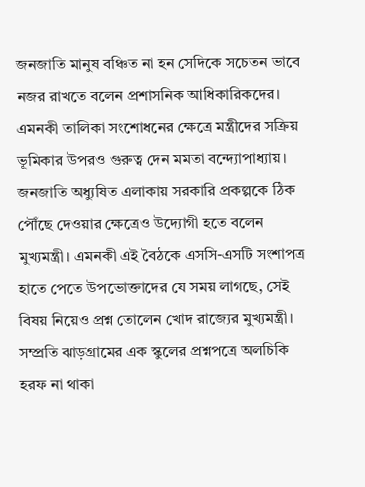জনজাতি মানুষ বঞ্চিত না হন সেদিকে সচেতন ভাবে নজর রাখতে বলেন প্রশাসনিক আধিকারিকদের। এমনকী তালিকা সংশোধনের ক্ষেত্রে মন্ত্রীদের সক্রিয় ভূমিকার উপরও গুরুত্ব দেন মমতা বন্দ্যোপাধ্যায়। জনজাতি অধ্যুষিত এলাকায় সরকারি প্রকল্পকে ঠিক পৌঁছে দেওয়ার ক্ষেত্রেও উদ্যোগী হতে বলেন মুখ্যমন্ত্রী। এমনকী এই বৈঠকে এসসি-এসটি সংশাপত্র হাতে পেতে উপভোক্তাদের যে সময় লাগছে, সেই বিষয় নিয়েও প্রশ্ন তোলেন খোদ রাজ্যের মুখ্যমন্ত্রী। সম্প্রতি ঝাড়গ্রামের এক স্কুলের প্রশ্নপত্রে অলচিকি হরফ না থাকা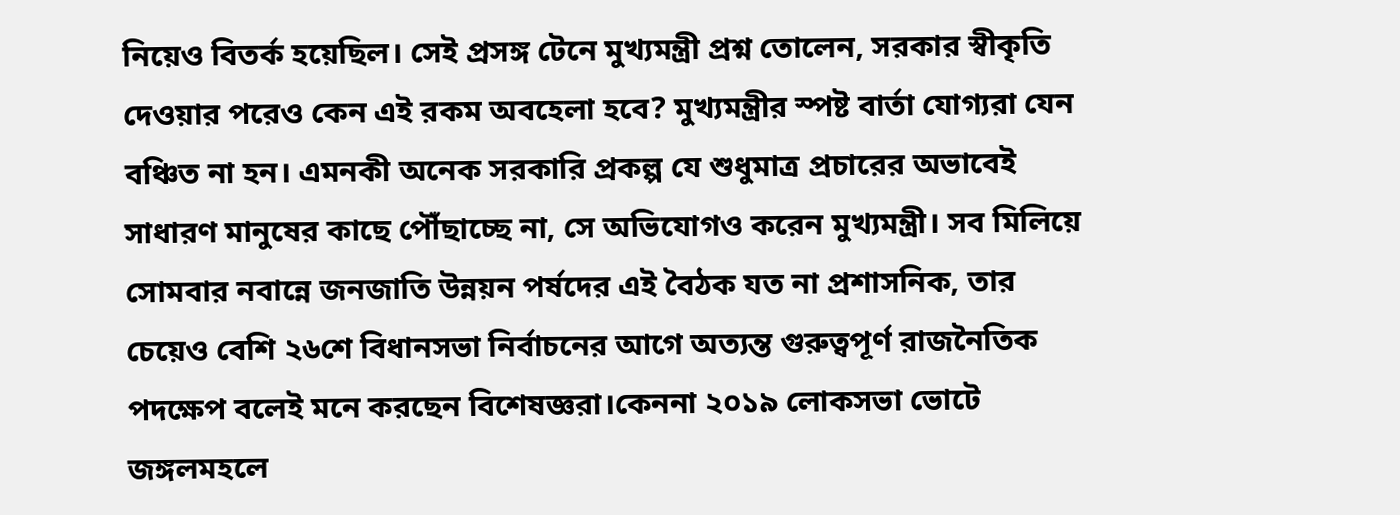নিয়েও বিতর্ক হয়েছিল। সেই প্রসঙ্গ টেনে মুখ্যমন্ত্রী প্রশ্ন তোলেন, সরকার স্বীকৃতি দেওয়ার পরেও কেন এই রকম অবহেলা হবে? মুখ্যমন্ত্রীর স্পষ্ট বার্তা যোগ্যরা যেন বঞ্চিত না হন। এমনকী অনেক সরকারি প্রকল্প যে শুধুমাত্র প্রচারের অভাবেই সাধারণ মানুষের কাছে পৌঁছাচ্ছে না, সে অভিযোগও করেন মুখ্যমন্ত্রী। সব মিলিয়ে সোমবার নবান্নে জনজাতি উন্নয়ন পর্ষদের এই বৈঠক যত না প্রশাসনিক, তার চেয়েও বেশি ২৬শে বিধানসভা নির্বাচনের আগে অত্যন্ত গুরুত্বপূর্ণ রাজনৈতিক পদক্ষেপ বলেই মনে করছেন বিশেষজ্ঞরা।কেননা ২০১৯ লোকসভা ভোটে জঙ্গলমহলে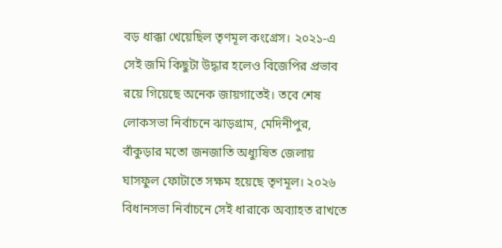বড় ধাক্কা খেয়েছিল তৃণমূল কংগ্রেস। ২০২১-এ সেই জমি কিছুটা উদ্ধার হলেও বিজেপির প্রভাব রয়ে গিয়েছে অনেক জায়গাতেই। তবে শেষ লোকসভা নির্বাচনে ঝাড়গ্রাম, মেদিনীপুর, বাঁকুড়ার মতো জনজাতি অধ্যুষিত জেলায় ঘাসফুল ফোটাতে সক্ষম হয়েছে তৃণমূল। ২০২৬ বিধানসভা নির্বাচনে সেই ধারাকে অব্যাহত রাখতে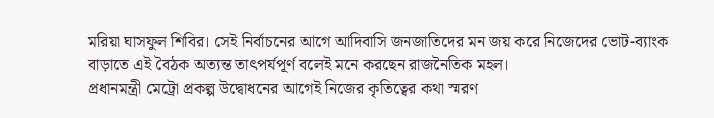মরিয়া ঘাসফুল শিবির। সেই নির্বাচনের আগে আদিবাসি জনজাতিদের মন জয় করে নিজেদের ভোট-ব্যাংক বাড়াতে এই বৈঠক অত্যন্ত তাৎপর্যপূর্ণ বলেই মনে করছেন রাজনৈতিক মহল।
প্রধানমন্ত্রী মেট্রো প্রকল্প উদ্বোধনের আগেই নিজের কৃতিত্বের কথা স্মরণ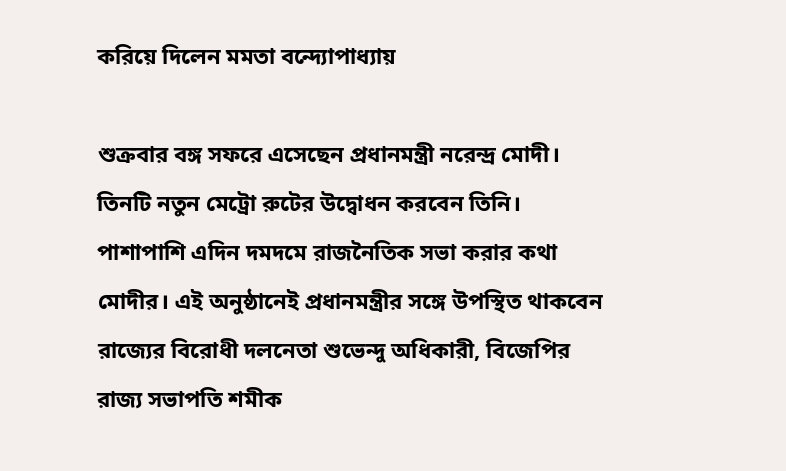করিয়ে দিলেন মমতা বন্দ্যোপাধ্যায়

শুক্রবার বঙ্গ সফরে এসেছেন প্রধানমন্ত্রী নরেন্দ্র মোদী। তিনটি নতুন মেট্রো রুটের উদ্বোধন করবেন তিনি। পাশাপাশি এদিন দমদমে রাজনৈতিক সভা করার কথা মোদীর। এই অনুষ্ঠানেই প্রধানমন্ত্রীর সঙ্গে উপস্থিত থাকবেন রাজ্যের বিরোধী দলনেতা শুভেন্দু অধিকারী, বিজেপির রাজ্য সভাপতি শমীক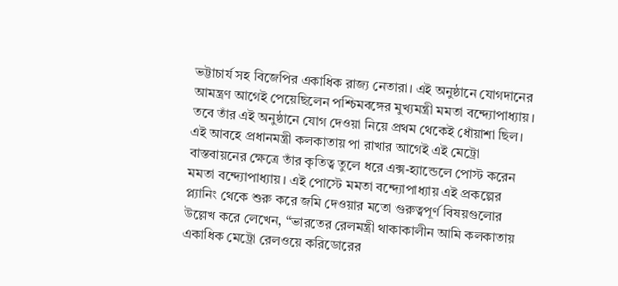ভট্টাচার্য সহ বিজেপির একাধিক রাজ্য নেতারা। এই অনুষ্ঠানে যোগদানের আমন্ত্রণ আগেই পেয়েছিলেন পশ্চিমবঙ্গের মুখ্যমন্ত্রী মমতা বন্দ্যোপাধ্যায়। তবে তাঁর এই অনুষ্ঠানে যোগ দেওয়া নিয়ে প্রথম থেকেই ধোঁয়াশা ছিল। এই আবহে প্রধানমন্ত্রী কলকাতায় পা রাখার আগেই এই মেট্রো বাস্তবায়নের ক্ষেত্রে তাঁর কৃতিত্ব তুলে ধরে এক্স-হ্যান্ডেলে পোস্ট করেন মমতা বন্দ্যোপাধ্যায়। এই পোস্টে মমতা বন্দ্যোপাধ্যায় এই প্রকল্পের প্ল্যানিং থেকে শুরু করে জমি দেওয়ার মতো গুরুত্বপূর্ণ বিষয়গুলোর উল্লেখ করে লেখেন, “ভারতের রেলমন্ত্রী থাকাকালীন আমি কলকাতায় একাধিক মেট্রো রেলওয়ে করিডোরের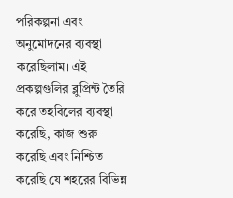পরিকল্পনা এবং অনুমোদনের ব্যবস্থা করেছিলাম। এই প্রকল্পগুলির ব্লুপ্রিন্ট তৈরি করে তহবিলের ব্যবস্থা করেছি, কাজ শুরু করেছি এবং নিশ্চিত করেছি যে শহরের বিভিন্ন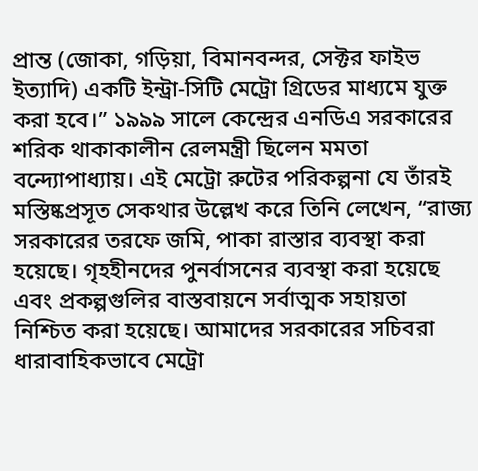প্রান্ত (জোকা, গড়িয়া, বিমানবন্দর, সেক্টর ফাইভ ইত্যাদি) একটি ইন্ট্রা-সিটি মেট্রো গ্রিডের মাধ্যমে যুক্ত করা হবে।” ১৯৯৯ সালে কেন্দ্রের এনডিএ সরকারের শরিক থাকাকালীন রেলমন্ত্রী ছিলেন মমতা বন্দ্যোপাধ্যায়। এই মেট্রো রুটের পরিকল্পনা যে তাঁরই মস্তিষ্কপ্রসূত সেকথার উল্লেখ করে তিনি লেখেন, “রাজ্য সরকারের তরফে জমি, পাকা রাস্তার ব্যবস্থা করা হয়েছে। গৃহহীনদের পুনর্বাসনের ব্যবস্থা করা হয়েছে এবং প্রকল্পগুলির বাস্তবায়নে সর্বাত্মক সহায়তা নিশ্চিত করা হয়েছে। আমাদের সরকারের সচিবরা ধারাবাহিকভাবে মেট্রো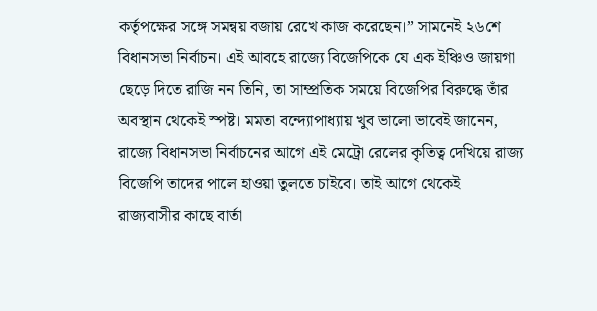কর্তৃপক্ষের সঙ্গে সমন্বয় বজায় রেখে কাজ করেছেন।” সামনেই ২৬শে বিধানসভা নির্বাচন। এই আবহে রাজ্যে বিজেপিকে যে এক ইঞ্চিও জায়গা ছেড়ে দিতে রাজি নন তিনি, তা সাম্প্রতিক সময়ে বিজেপির বিরুদ্ধে তাঁর অবস্থান থেকেই স্পষ্ট। মমতা বন্দ্যোপাধ্যায় খুব ভালো ভাবেই জানেন, রাজ্যে বিধানসভা নির্বাচনের আগে এই মেট্রো রেলের কৃতিত্ব দেখিয়ে রাজ্য বিজেপি তাদের পালে হাওয়া তুলতে চাইবে। তাই আগে থেকেই রাজ্যবাসীর কাছে বার্তা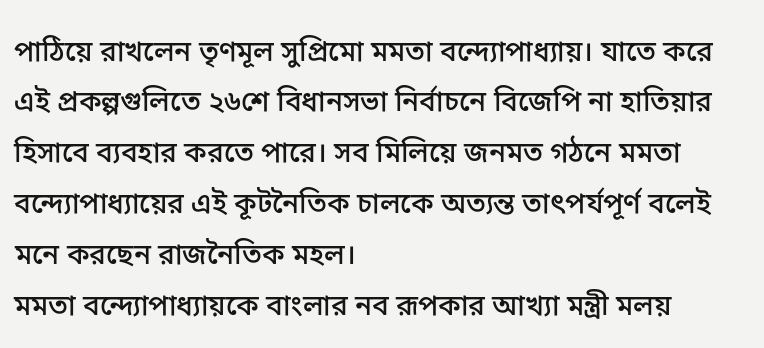পাঠিয়ে রাখলেন তৃণমূল সুপ্রিমো মমতা বন্দ্যোপাধ্যায়। যাতে করে এই প্রকল্পগুলিতে ২৬শে বিধানসভা নির্বাচনে বিজেপি না হাতিয়ার হিসাবে ব্যবহার করতে পারে। সব মিলিয়ে জনমত গঠনে মমতা বন্দ্যোপাধ্যায়ের এই কূটনৈতিক চালকে অত্যন্ত তাৎপর্যপূর্ণ বলেই মনে করছেন রাজনৈতিক মহল।
মমতা বন্দ্যোপাধ্যায়কে বাংলার নব রূপকার আখ্যা মন্ত্রী মলয়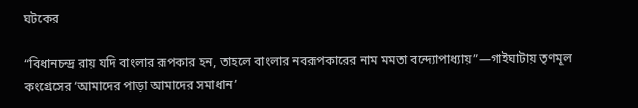ঘটকের

“বিধানচন্দ্র রায় যদি বাংলার রূপকার হন, তাহলে বাংলার নবরূপকারের নাম মমতা বন্দ্যোপাধ্যায়”—গাইঘাটায় তৃণমূল কংগ্রেসের ‘আমাদের পাড়া আমাদের সমাধান’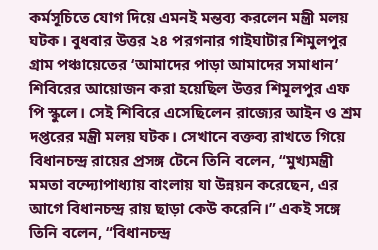কর্মসূচিতে যোগ দিয়ে এমনই মন্তব্য করলেন মন্ত্রী মলয় ঘটক। বুধবার উত্তর ২৪ পরগনার গাইঘাটার শিমুলপুর গ্রাম পঞ্চায়েতের ‘আমাদের পাড়া আমাদের সমাধান’ শিবিরের আয়োজন করা হয়েছিল উত্তর শিমূলপুর এফ পি স্কুলে। সেই শিবিরে এসেছিলেন রাজ্যের আইন ও শ্রম দপ্তরের মন্ত্রী মলয় ঘটক। সেখানে বক্তব্য রাখতে গিয়ে বিধানচন্দ্র রায়ের প্রসঙ্গ টেনে তিনি বলেন, “মুখ্যমন্ত্রী মমতা বন্দ্যোপাধ্যায় বাংলায় যা উন্নয়ন করেছেন, এর আগে বিধানচন্দ্র রায় ছাড়া কেউ করেনি।” একই সঙ্গে তিনি বলেন, “বিধানচন্দ্র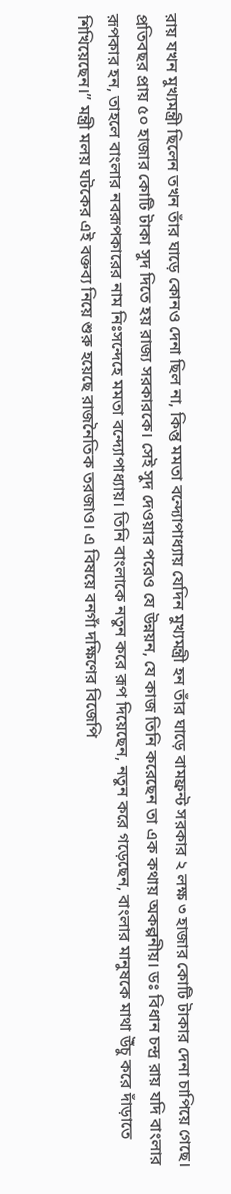রায় যখন মুখ্যমন্ত্রী ছিলেন তখন তাঁর ঘাড়ে কোনও দেনা ছিল না, কিন্তু মমতা বন্দ্যোপাধ্যায় যেদিন মুখ্যমন্ত্রী হন তাঁর ঘাড়ে বামফ্রন্ট সরকার ২ লক্ষ ৩ হাজার কোটি টাকার দেনা চাপিয়ে গেছে। প্রতিবছর প্রায় ৫০ হাজার কোটি টাকা সুদ দিতে হয় রাজ্য সরকারকে। সেই সুদ দেওয়ার পরেও যে উন্নয়ন, যে কাজ তিনি করেছেন তা এক কথায় অকল্পনীয়। ডঃ বিধান চন্দ্র রায় যদি বাংলার রূপকার হন, তাহলে বাংলার নবরূপকারের নাম নিঃসন্দেহে মমতা বন্দ্যোপাধ্যায়। তিনি বাংলাকে নতুন করে রূপ দিয়েছেন, নতুন করে গড়েছেন, বাংলার মানুষকে মাথা উঁচু করে দাঁড়াতে শিখিয়েছেন।” মন্ত্রী মলয় ঘটকের এই বক্তব্য নিয়ে শুরু হয়েছে রাজনৈতিক তরজাও। এ বিষয়ে বনগাঁ দক্ষিণের বিজেপি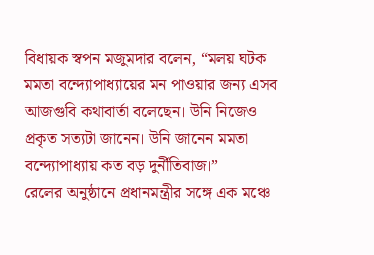বিধায়ক স্বপন মজুমদার বলেন, “মলয় ঘটক মমতা বন্দ্যোপাধ্যায়ের মন পাওয়ার জন্য এসব আজগুবি কথাবার্তা বলেছেন। উনি নিজেও প্রকৃত সত্যটা জানেন। উনি জানেন মমতা বন্দ্যোপাধ্যায় কত বড় দুর্নীতিবাজ।”
রেলের অনুষ্ঠানে প্রধানমন্ত্রীর সঙ্গে এক মঞ্চে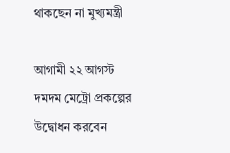থাকছেন না মুখ্যমন্ত্রী

আগামী ২২ আগস্ট দমদম মেট্রো প্রকল্পের উদ্বোধন করবেন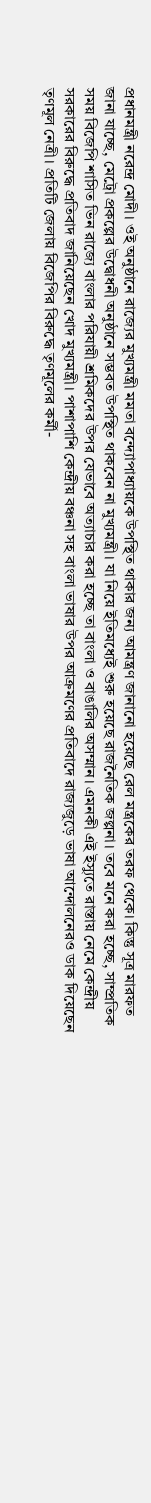প্রধানমন্ত্রী নরেন্দ্র মোদী। ওই অনুষ্ঠানে রাজ্যের মুখ্যমন্ত্রী মমতা বন্দ্যোপাধ্যায়কে উপস্থিত থাকার জন্য আমন্ত্রণ জানানো হয়েছে রেল মন্ত্রকের তরফ থেকে। কিন্তু সূত্র মারফত জানা যাচ্ছে, মেট্রো প্রকল্পের উদ্বোধনী অনুষ্ঠানে সম্ভবত উপস্থিত থাকবেন না মুখ্যমন্ত্রী। যা নিয়ে ইতিমধ্যেই শুরু হয়েছে রাজনৈতিক জল্পনা। তবে মনে করা হচ্ছে, সাম্প্রতিক সময় বিজেপি শাসিত ভিন রাজ্যে বাংলার পরিযায়ী শ্রমিকদের উপর যেভাবে অত্যাচার করা হচ্ছে তা বাংলা ও বাঙালির অসম্মান। এমনকী এই ইস্যুতে রাস্তায় নেমে কেন্দ্রীয় সরকারের বিরুদ্ধে প্রতিবাদ জানিয়েছেন খোদ মুখ্যমন্ত্রী। পাশাপাশি কেন্দ্রীয় বঞ্চনা সহ বাংলা ভাষার উপর আক্রমণের প্রতিবাদে রাজ্যজুড়ে ভাষা আন্দোলনেরও ডাক দিয়েছেন তৃণমূল নেত্রী। প্রতিটি জেলায় বিজেপির বিরুদ্ধে তৃণমূলের কর্মী-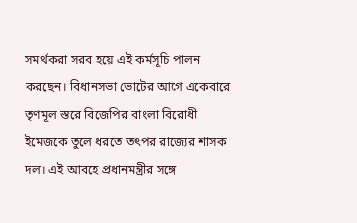সমর্থকরা সরব হয়ে এই কর্মসূচি পালন করছেন। বিধানসভা ভোটের আগে একেবারে তৃণমূল স্তরে বিজেপির বাংলা বিরোধী ইমেজকে তুলে ধরতে তৎপর রাজ্যের শাসক দল। এই আবহে প্রধানমন্ত্রীর সঙ্গে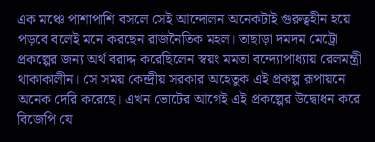এক মঞ্চে পাশাপাশি বসলে সেই আন্দোলন অনেকটাই গুরুত্বহীন হয়ে পড়বে বলেই মনে করছেন রাজনৈতিক মহল। তাছাড়া দমদম মেট্রো প্রকল্পের জন্য অর্থ বরাদ্দ করেছিলেন স্বয়ং মমতা বন্দ্যোপাধ্যায় রেলমন্ত্রী থাকাকালীন। সে সময় কেন্দ্রীয় সরকার অহেতুক এই প্রকল্প রূপায়নে অনেক দেরি করেছে। এখন ভোটের আগেই এই প্রকল্পের উদ্বোধন করে বিজেপি যে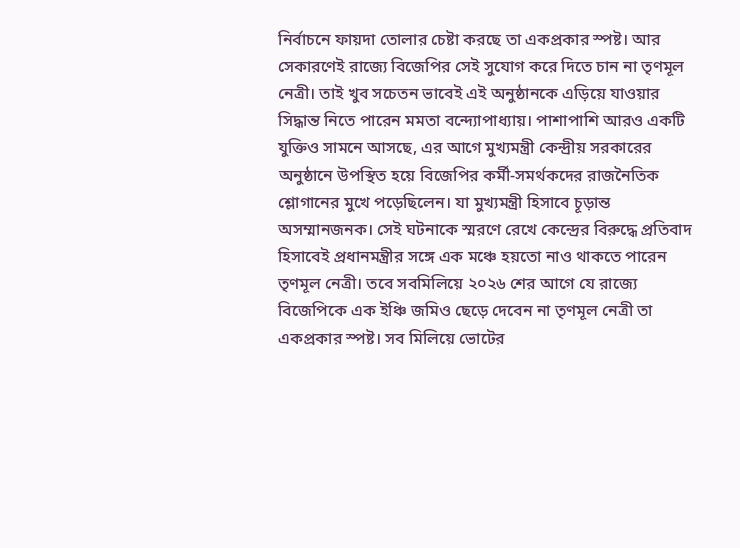নির্বাচনে ফায়দা তোলার চেষ্টা করছে তা একপ্রকার স্পষ্ট। আর সেকারণেই রাজ্যে বিজেপির সেই সুযোগ করে দিতে চান না তৃণমূল নেত্রী। তাই খুব সচেতন ভাবেই এই অনুষ্ঠানকে এড়িয়ে যাওয়ার সিদ্ধান্ত নিতে পারেন মমতা বন্দ্যোপাধ্যায়। পাশাপাশি আরও একটি যুক্তিও সামনে আসছে, এর আগে মুখ্যমন্ত্রী কেন্দ্রীয় সরকারের অনুষ্ঠানে উপস্থিত হয়ে বিজেপির কর্মী-সমর্থকদের রাজনৈতিক শ্লোগানের মুখে পড়েছিলেন। যা মুখ্যমন্ত্রী হিসাবে চূড়ান্ত অসম্মানজনক। সেই ঘটনাকে স্মরণে রেখে কেন্দ্রের বিরুদ্ধে প্রতিবাদ হিসাবেই প্রধানমন্ত্রীর সঙ্গে এক মঞ্চে হয়তো নাও থাকতে পারেন তৃণমূল নেত্রী। তবে সবমিলিয়ে ২০২৬ শের আগে যে রাজ্যে বিজেপিকে এক ইঞ্চি জমিও ছেড়ে দেবেন না তৃণমূল নেত্রী তা একপ্রকার স্পষ্ট। সব মিলিয়ে ভোটের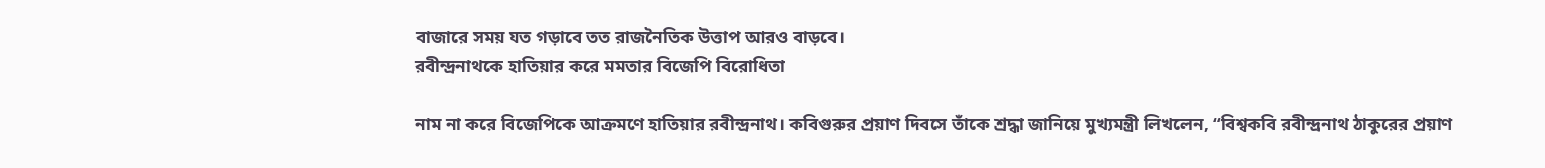বাজারে সময় যত গড়াবে তত রাজনৈতিক উত্তাপ আরও বাড়বে।
রবীন্দ্রনাথকে হাতিয়ার করে মমতার বিজেপি বিরোধিতা

নাম না করে বিজেপিকে আক্রমণে হাতিয়ার রবীন্দ্রনাথ। কবিগুরুর প্রয়াণ দিবসে তাঁকে শ্রদ্ধা জানিয়ে মুখ্যমন্ত্রী লিখলেন, “বিশ্বকবি রবীন্দ্রনাথ ঠাকুরের প্রয়াণ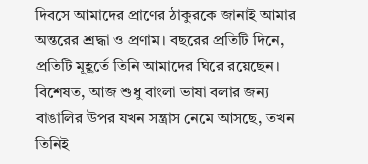দিবসে আমাদের প্রাণের ঠাকুরকে জানাই আমার অন্তরের শ্রদ্ধা ও প্রণাম। বছরের প্রতিটি দিনে, প্রতিটি মূহূর্তে তিনি আমাদের ঘিরে রয়েছেন। বিশেষত, আজ শুধু বাংলা ভাষা বলার জন্য বাঙালির উপর যখন সন্ত্রাস নেমে আসছে, তখন তিনিই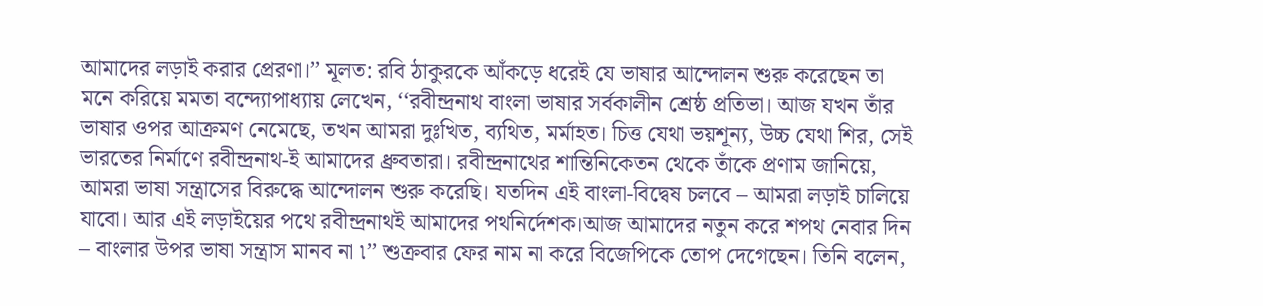আমাদের লড়াই করার প্রেরণা।’’ মূলত: রবি ঠাকুরকে আঁকড়ে ধরেই যে ভাষার আন্দোলন শুরু করেছেন তা মনে করিয়ে মমতা বন্দ্যোপাধ্যায় লেখেন, ‘‘রবীন্দ্রনাথ বাংলা ভাষার সর্বকালীন শ্রেষ্ঠ প্রতিভা। আজ যখন তাঁর ভাষার ওপর আক্রমণ নেমেছে, তখন আমরা দুঃখিত, ব্যথিত, মর্মাহত। চিত্ত যেথা ভয়শূন্য, উচ্চ যেথা শির, সেই ভারতের নির্মাণে রবীন্দ্রনাথ-ই আমাদের ধ্রুবতারা। রবীন্দ্রনাথের শান্তিনিকেতন থেকে তাঁকে প্রণাম জানিয়ে, আমরা ভাষা সন্ত্রাসের বিরুদ্ধে আন্দোলন শুরু করেছি। যতদিন এই বাংলা-বিদ্বেষ চলবে – আমরা লড়াই চালিয়ে যাবো। আর এই লড়াইয়ের পথে রবীন্দ্রনাথই আমাদের পথনির্দেশক।আজ আমাদের নতুন করে শপথ নেবার দিন – বাংলার উপর ভাষা সন্ত্রাস মানব না ৷’’ শুক্রবার ফের নাম না করে বিজেপিকে তোপ দেগেছেন। তিনি বলেন,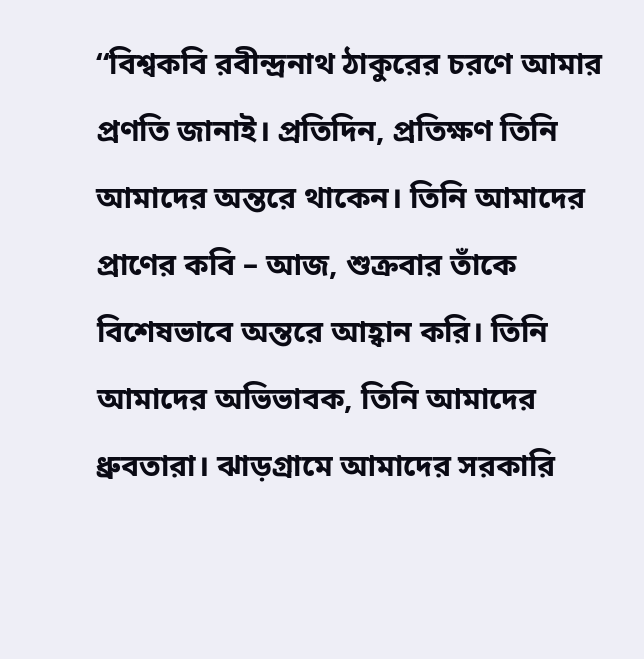‘‘বিশ্বকবি রবীন্দ্রনাথ ঠাকুরের চরণে আমার প্রণতি জানাই। প্রতিদিন, প্রতিক্ষণ তিনি আমাদের অন্তরে থাকেন। তিনি আমাদের প্রাণের কবি – আজ, শুক্রবার তাঁকে বিশেষভাবে অন্তরে আহ্বান করি। তিনি আমাদের অভিভাবক, তিনি আমাদের ধ্রুবতারা। ঝাড়গ্রামে আমাদের সরকারি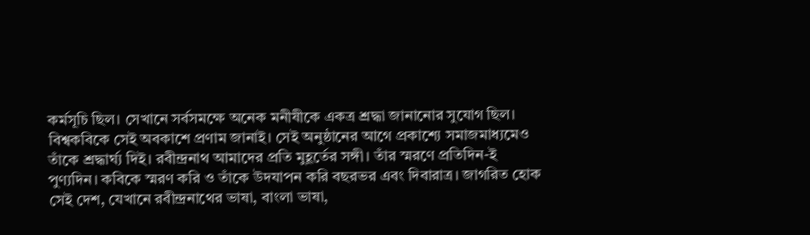কর্মসূচি ছিল। সেখানে সর্বসমক্ষে অনেক মনীষীকে একত্র শ্রদ্ধা জানানোর সুযোগ ছিল। বিশ্বকবিকে সেই অবকাশে প্রণাম জানাই। সেই অনুষ্ঠানের আগে প্রকাশ্যে সমাজমাধ্যমেও তাঁকে শ্রদ্ধার্ঘ্য দিই। রবীন্দ্রনাথ আমাদের প্রতি মুহূর্তের সঙ্গী। তাঁর স্মরণে প্রতিদিন-ই পুণ্যদিন। কবিকে স্মরণ করি ও তাঁকে উদযাপন করি বছরভর এবং দিবারাত্র। জাগরিত হোক সেই দেশ, যেখানে রবীন্দ্রনাথের ভাষা, বাংলা ভাষা,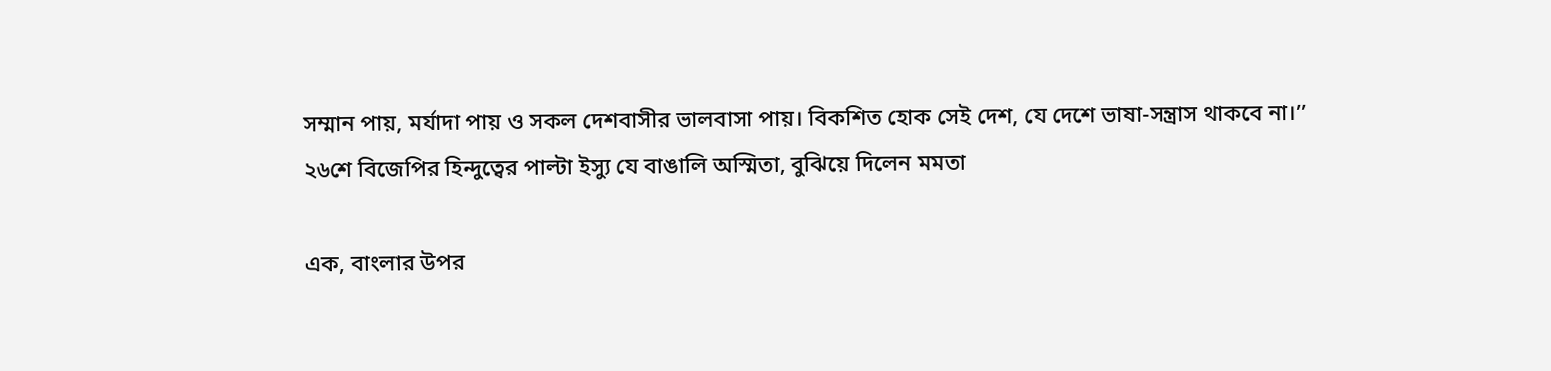সম্মান পায়, মর্যাদা পায় ও সকল দেশবাসীর ভালবাসা পায়। বিকশিত হোক সেই দেশ, যে দেশে ভাষা-সন্ত্রাস থাকবে না।’’
২৬শে বিজেপির হিন্দুত্বের পাল্টা ইস্যু যে বাঙালি অস্মিতা, বুঝিয়ে দিলেন মমতা

এক, বাংলার উপর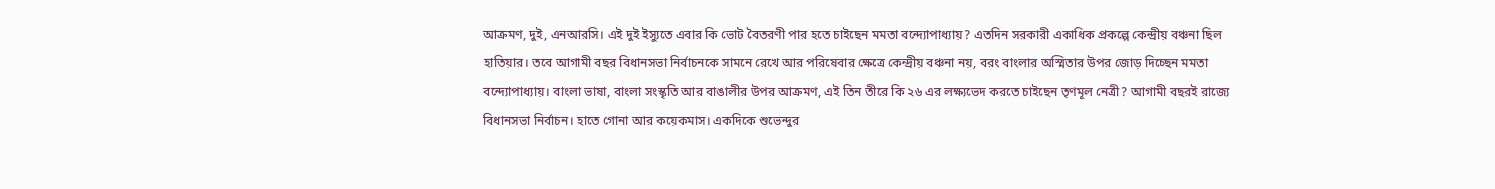আক্রমণ, দুই, এনআরসি। এই দুই ইস্যুতে এবার কি ভোট বৈতরণী পার হতে চাইছেন মমতা বন্দ্যোপাধ্যায়? এতদিন সরকারী একাধিক প্রকল্পে কেন্দ্রীয় বঞ্চনা ছিল হাতিয়ার। তবে আগামী বছর বিধানসভা নির্বাচনকে সামনে রেখে আর পরিষেবার ক্ষেত্রে কেন্দ্রীয় বঞ্চনা নয়, বরং বাংলার অস্মিতার উপর জোড় দিচ্ছেন মমতা বন্দ্যোপাধ্যায়। বাংলা ভাষা, বাংলা সংস্কৃতি আর বাঙালীর উপর আক্রমণ, এই তিন তীরে কি ২৬ এর লক্ষ্যভেদ করতে চাইছেন তৃণমূল নেত্রী? আগামী বছরই রাজ্যে বিধানসভা নির্বাচন। হাতে গোনা আর কয়েকমাস। একদিকে শুভেন্দুর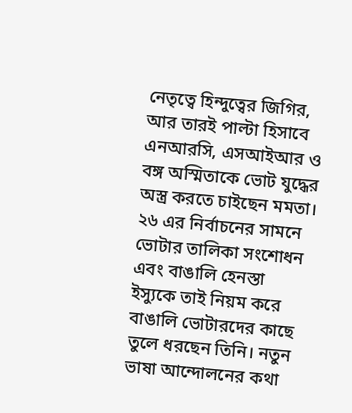নেতৃত্বে হিন্দুত্বের জিগির, আর তারই পাল্টা হিসাবে এনআরসি, এসআইআর ও বঙ্গ অস্মিতাকে ভোট যুদ্ধের অস্ত্র করতে চাইছেন মমতা। ২৬ এর নির্বাচনের সামনে ভোটার তালিকা সংশোধন এবং বাঙালি হেনস্তা ইস্যুকে তাই নিয়ম করে বাঙালি ভোটারদের কাছে তুলে ধরছেন তিনি। নতুন ভাষা আন্দোলনের কথা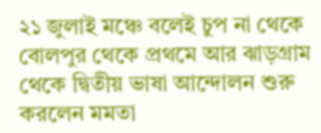২১ জুলাই মঞ্চে বলেই চুপ না থেকে বোলপুর থেকে প্রথমে আর ঝাড়গ্রাম থেকে দ্বিতীয় ভাষা আন্দোলন শুরু করলেন মমতা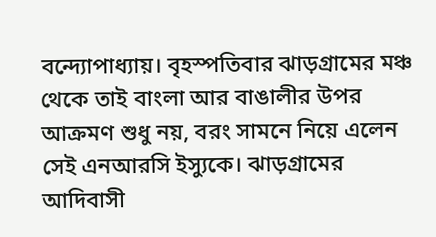বন্দ্যোপাধ্যায়। বৃহস্পতিবার ঝাড়গ্রামের মঞ্চ থেকে তাই বাংলা আর বাঙালীর উপর আক্রমণ শুধু নয়, বরং সামনে নিয়ে এলেন সেই এনআরসি ইস্যুকে। ঝাড়গ্রামের আদিবাসী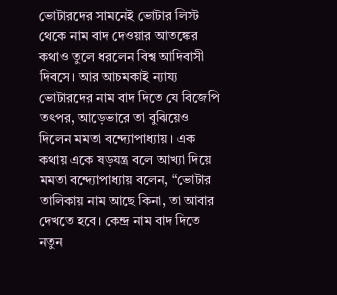ভোটারদের সামনেই ভোটার লিস্ট থেকে নাম বাদ দেওয়ার আতঙ্কের কথাও তুলে ধরলেন বিশ্ব আদিবাসী দিবসে। আর আচমকাই ন্যায্য ভোটারদের নাম বাদ দিতে যে বিজেপি তৎপর, আড়েভারে তা বুঝিয়েও দিলেন মমতা বন্দ্যোপাধ্যায়। এক কথায় একে ষড়যন্ত্র বলে আখ্যা দিয়ে মমতা বন্দ্যোপাধ্যায় বলেন, “ভোটার তালিকায় নাম আছে কিনা, তা আবার দেখতে হবে। কেন্দ্র নাম বাদ দিতে নতুন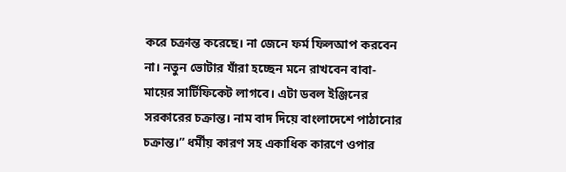করে চক্রান্ত করেছে। না জেনে ফর্ম ফিলআপ করবেন না। নতুন ভোটার যাঁরা হচ্ছেন মনে রাখবেন বাবা-মায়ের সার্টিফিকেট লাগবে। এটা ডবল ইঞ্জিনের সরকারের চক্রান্ত। নাম বাদ দিয়ে বাংলাদেশে পাঠানোর চক্রান্ত।” ধর্মীয় কারণ সহ একাধিক কারণে ওপার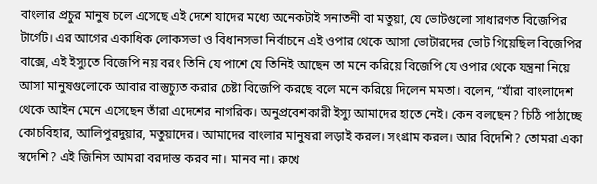বাংলার প্রচুর মানুষ চলে এসেছে এই দেশে যাদের মধ্যে অনেকটাই সনাতনী বা মতুয়া, যে ভোটগুলো সাধারণত বিজেপির টার্গেট। এর আগের একাধিক লোকসভা ও বিধানসভা নির্বাচনে এই ওপার থেকে আসা ভোটারদের ভোট গিয়েছিল বিজেপির বাক্সে, এই ইস্যুতে বিজেপি নয় বরং তিনি যে পাশে যে তিনিই আছেন তা মনে করিয়ে বিজেপি যে ওপার থেকে যন্ত্রনা নিয়ে আসা মানুষগুলোকে আবার বাস্তুচ্যুত করার চেষ্টা বিজেপি করছে বলে মনে করিয়ে দিলেন মমতা। বলেন, “যাঁরা বাংলাদেশ থেকে আইন মেনে এসেছেন তাঁরা এদেশের নাগরিক। অনুপ্রবেশকারী ইস্যু আমাদের হাতে নেই। কেন বলছেন? চিঠি পাঠাচ্ছে কোচবিহার, আলিপুরদুয়ার, মতুয়াদের। আমাদের বাংলার মানুষরা লড়াই করল। সংগ্রাম করল। আর বিদেশি? তোমরা একা স্বদেশি? এই জিনিস আমরা বরদাস্ত করব না। মানব না। রুখে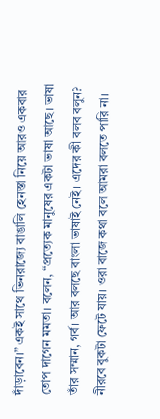দাঁড়াবেন।” একই সাথে ভিনরাজ্যে বাঙালি হেনস্তা নিয়ে আরও একবার তোপ দাগেন মমতা। বলেন, “প্রত্যেক মানুষের একটা ভাষা আছে। ভাষা তাঁর সম্মান, গর্ব। আর বলছে বাংলা ভাষাই নেই। এদের কী বলব বলুন? নীরবে বুকটা ফেটে যায়। ওরা বাজে কথা বলে আমরা বলতে পারি না।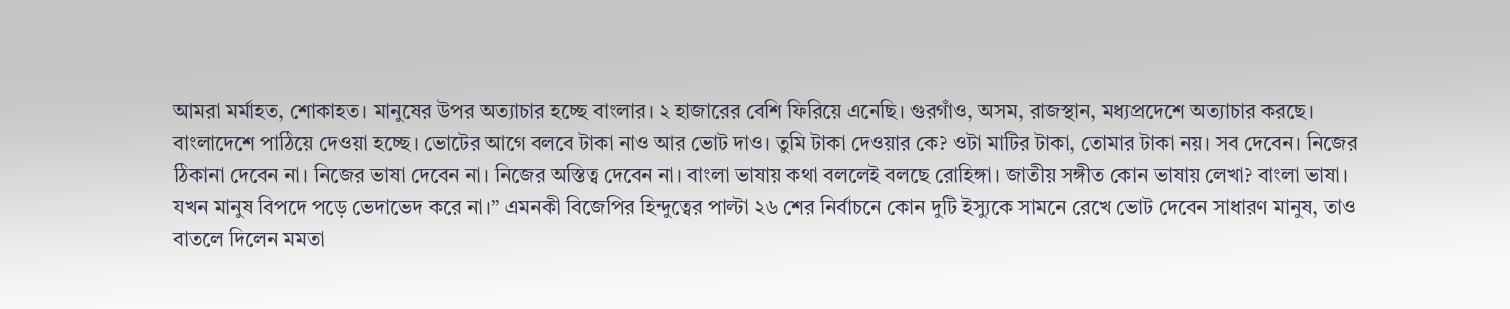আমরা মর্মাহত, শোকাহত। মানুষের উপর অত্যাচার হচ্ছে বাংলার। ২ হাজারের বেশি ফিরিয়ে এনেছি। গুরগাঁও, অসম, রাজস্থান, মধ্যপ্রদেশে অত্যাচার করছে। বাংলাদেশে পাঠিয়ে দেওয়া হচ্ছে। ভোটের আগে বলবে টাকা নাও আর ভোট দাও। তুমি টাকা দেওয়ার কে? ওটা মাটির টাকা, তোমার টাকা নয়। সব দেবেন। নিজের ঠিকানা দেবেন না। নিজের ভাষা দেবেন না। নিজের অস্তিত্ব দেবেন না। বাংলা ভাষায় কথা বললেই বলছে রোহিঙ্গা। জাতীয় সঙ্গীত কোন ভাষায় লেখা? বাংলা ভাষা। যখন মানুষ বিপদে পড়ে ভেদাভেদ করে না।” এমনকী বিজেপির হিন্দুত্বের পাল্টা ২৬ শের নির্বাচনে কোন দুটি ইস্যুকে সামনে রেখে ভোট দেবেন সাধারণ মানুষ, তাও বাতলে দিলেন মমতা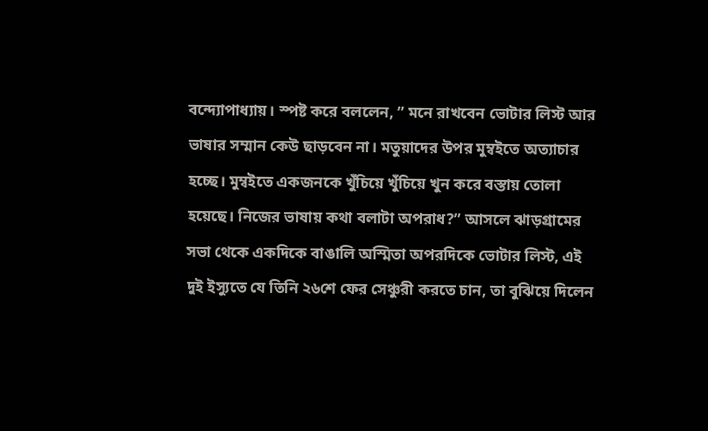বন্দ্যোপাধ্যায়। স্পষ্ট করে বললেন, ” মনে রাখবেন ভোটার লিস্ট আর ভাষার সম্মান কেউ ছাড়বেন না। মতুয়াদের উপর মুম্বইতে অত্যাচার হচ্ছে। মুম্বইতে একজনকে খুঁচিয়ে খুঁচিয়ে খুন করে বস্তায় তোলা হয়েছে। নিজের ভাষায় কথা বলাটা অপরাধ?” আসলে ঝাড়গ্রামের সভা থেকে একদিকে বাঙালি অস্মিতা অপরদিকে ভোটার লিস্ট, এই দুই ইস্যুতে যে তিনি ২৬শে ফের সেঞ্চুরী করতে চান, তা বুঝিয়ে দিলেন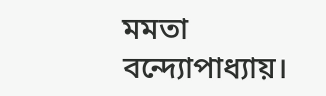মমতা বন্দ্যোপাধ্যায়।